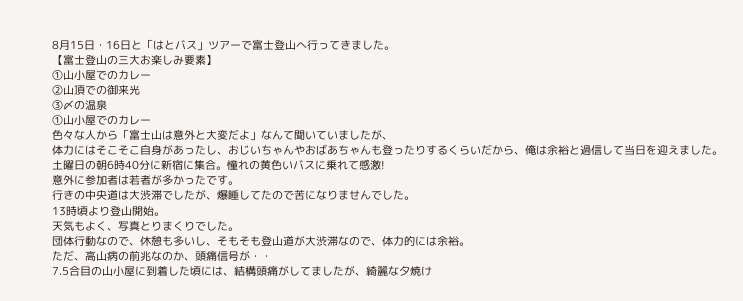8月15日・16日と「はとバス」ツアーで富士登山へ行ってきました。
【富士登山の三大お楽しみ要素】
①山小屋でのカレー
②山頂での御来光
③〆の温泉
①山小屋でのカレー
色々な人から「富士山は意外と大変だよ」なんて聞いていましたが、
体力にはそこそこ自身があったし、おじいちゃんやおばあちゃんも登ったりするくらいだから、俺は余裕と過信して当日を迎えました。
土曜日の朝6時40分に新宿に集合。憧れの黄色いバスに乗れて感激!
意外に参加者は若者が多かったです。
行きの中央道は大渋滞でしたが、爆睡してたので苦になりませんでした。
13時頃より登山開始。
天気もよく、写真とりまくりでした。
団体行動なので、休憩も多いし、そもそも登山道が大渋滞なので、体力的には余裕。
ただ、高山病の前兆なのか、頭痛信号が・・
7.5合目の山小屋に到着した頃には、結構頭痛がしてましたが、綺麗な夕焼け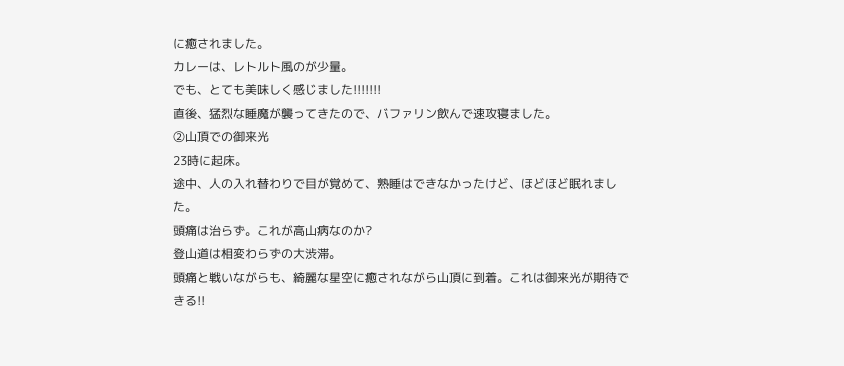に癒されました。
カレーは、レトルト風のが少量。
でも、とても美味しく感じました!!!!!!!
直後、猛烈な睡魔が襲ってきたので、バファリン飲んで速攻寝ました。
②山頂での御来光
23時に起床。
途中、人の入れ替わりで目が覚めて、熟睡はできなかったけど、ほどほど眠れました。
頭痛は治らず。これが高山病なのか?
登山道は相変わらずの大渋滞。
頭痛と戦いながらも、綺麗な星空に癒されながら山頂に到着。これは御来光が期待できる!!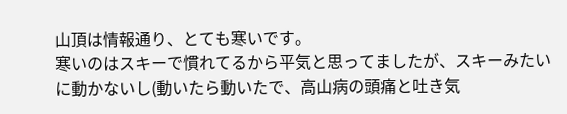山頂は情報通り、とても寒いです。
寒いのはスキーで慣れてるから平気と思ってましたが、スキーみたいに動かないし(動いたら動いたで、高山病の頭痛と吐き気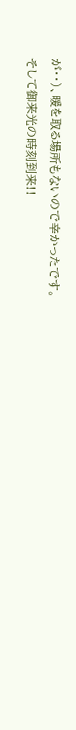が・・)、暖を取る場所もないので辛かったです。
そして御来光の時刻到来!!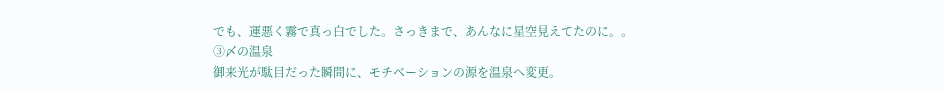でも、運悪く霧で真っ白でした。さっきまで、あんなに星空見えてたのに。。
③〆の温泉
御来光が駄目だった瞬間に、モチベーションの源を温泉へ変更。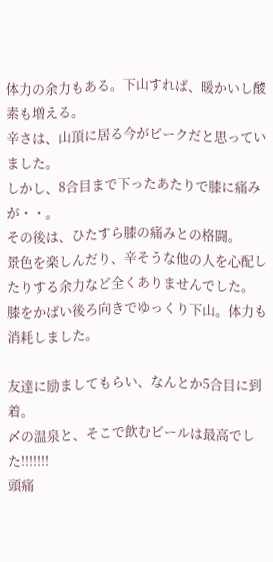体力の余力もある。下山すれば、暖かいし酸素も増える。
辛さは、山頂に居る今がピークだと思っていました。
しかし、8合目まで下ったあたりで膝に痛みが・・。
その後は、ひたすら膝の痛みとの格闘。
景色を楽しんだり、辛そうな他の人を心配したりする余力など全くありませんでした。
膝をかばい後ろ向きでゆっくり下山。体力も消耗しました。

友達に励ましてもらい、なんとか5合目に到着。
〆の温泉と、そこで飲むビールは最高でした!!!!!!!
頭痛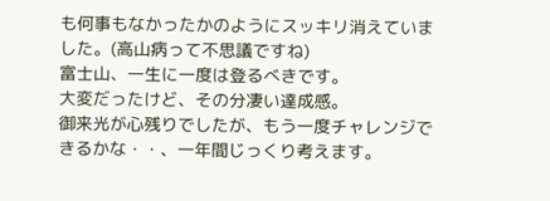も何事もなかったかのようにスッキリ消えていました。(高山病って不思議ですね)
富士山、一生に一度は登るべきです。
大変だったけど、その分凄い達成感。
御来光が心残りでしたが、もう一度チャレンジできるかな・・、一年間じっくり考えます。